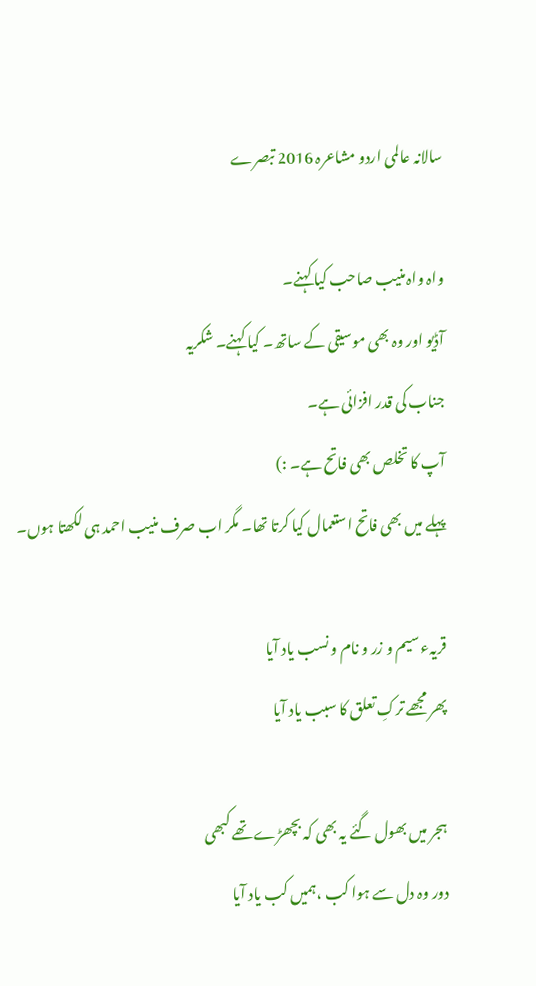سالانہ عالمی اردو مشاعرہ 2016 تبصرے

واہ واہ منیب صاحب کیا کہنے۔
آڈیو اور وہ بھی موسیقی کے ساتھ۔ کیا کہنے۔ شکریہ
جناب کی قدر افزائی ہے۔
آپ کا تخلص بھی فاتح ہے۔ :)
پہلے میں بھی فاتح استعمال کیا کرتا تھا۔ مگر اب صرف منیب احمد ہی لکھتا ہوں۔

قریہء سیم و زر و نام و نسب یاد آیا
پھر مجھے ترکِ تعلق کا سبب یاد آیا

ہجر میں بھول گئے یہ بھی کہ بچھڑے تھے کبھی
دور وہ دل سے ہوا کب ،ہمیں کب یاد آیا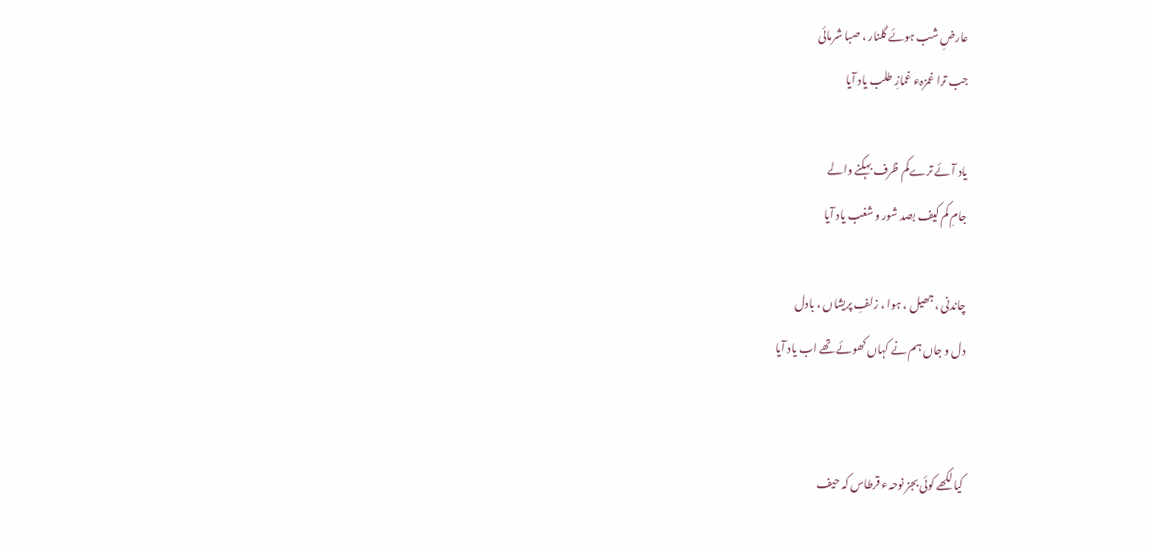عارضِ شب ہوئے گلنار ، صبا شرمائی
جب ترا غمزہء غمازِ طلب یاد آیا

یاد آئے ترےکم ظرف بہکنے والے
جامِ کم کیف بصد شور و شغب یاد آیا

چاندنی ، جھیل ، ہوا ، زلفِ پریشاں ، بادل
دل و جاں ہم نے کہاں کھوئے تھے اب یاد آیا


کیا لکھے کوئی بجز نوحہء قرطاس کہ حیف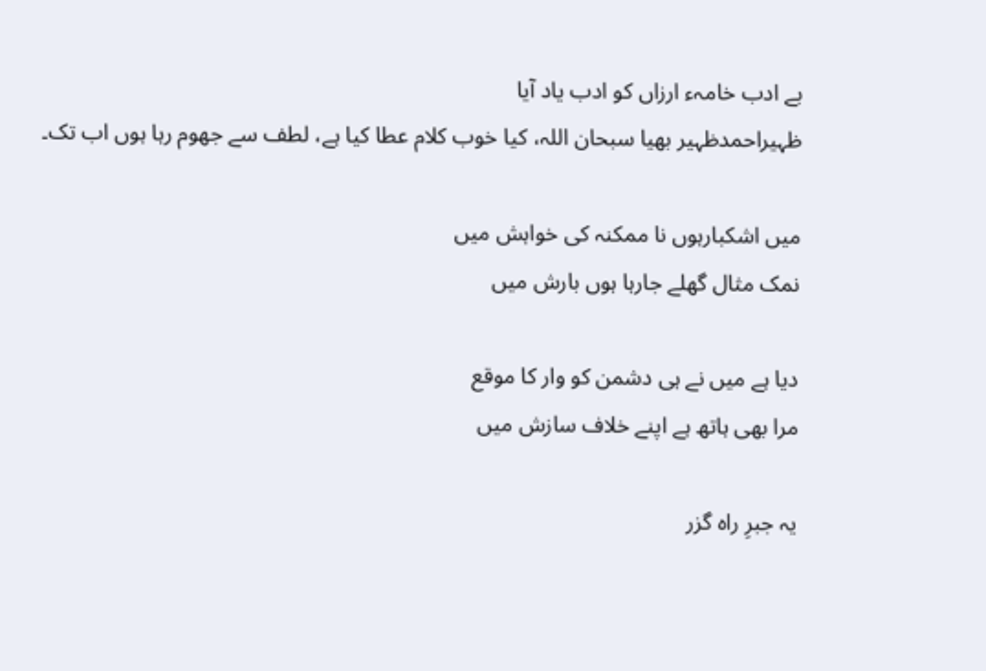بے ادب خامہء ارزاں کو ادب یاد آیا
ظہیراحمدظہیر بھیا سبحان اللہ، کیا خوب کلام عطا کیا ہے، لطف سے جھوم رہا ہوں اب تک۔

میں اشکبارہوں نا ممکنہ کی خواہش میں
نمک مثال گھلے جارہا ہوں بارش میں

دیا ہے میں نے ہی دشمن کو وار کا موقع
مرا بھی ہاتھ ہے اپنے خلاف سازش میں

یہ جبرِ راہ گزر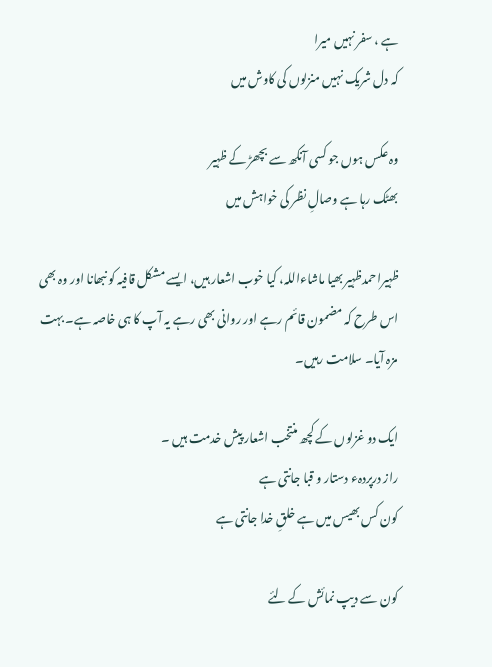ہے ، سفر نہیں میرا
کہ دل شریک نہیں منزلوں کی کاوش میں

وہ عکس ہوں جو کسی آنکھ سے بچھڑ کے ظہیر
بھٹک رہا ہے وصالِ نظر کی خواہش میں

ظہیراحمدظہیر بھیا ماشاءاللہ، کیا خوب اشعار ہیں، ایسے مشکل قافیہ کو نبھانا اور وہ بھی اس طرح کہ مضمون قائم رہے اور روانی بھی رہے یہ آپ کا ہی خاصہ ہے۔ بہت مزہ آیا۔ سلامت رہیں۔

ایک دو غزلوں کے کچھ منتخب اشعار پیش خدمت ہیں ۔
راز درپردہء دستار و قبا جانتی ہے
کون کس بھیس میں ہے خلقِ خدا جانتی ہے

کون سے دیپ نمائش کے لئے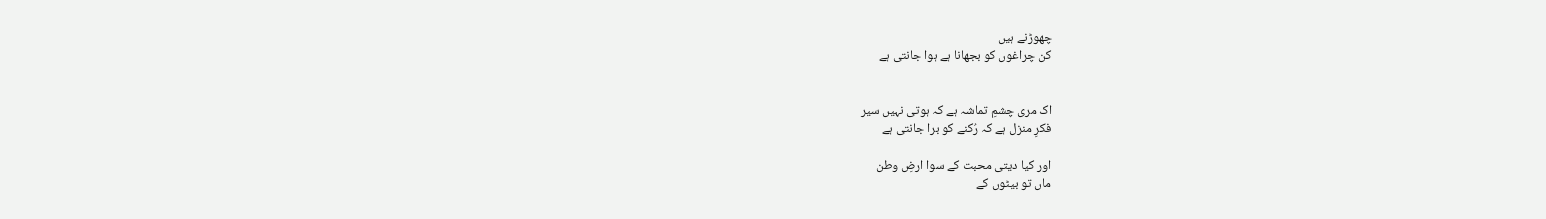چھوڑنے ہیں
کن چراغوں کو بجھانا ہے ہوا جانتی ہے


اک مری چشمِ تماشہ ہے کہ ہوتی نہیں سیر
فکرِ منزل ہے کہ رُکنے کو برا جانتی ہے

اور کیا دیتی محبت کے سوا ارضِ وطن
ماں تو بیٹوں کے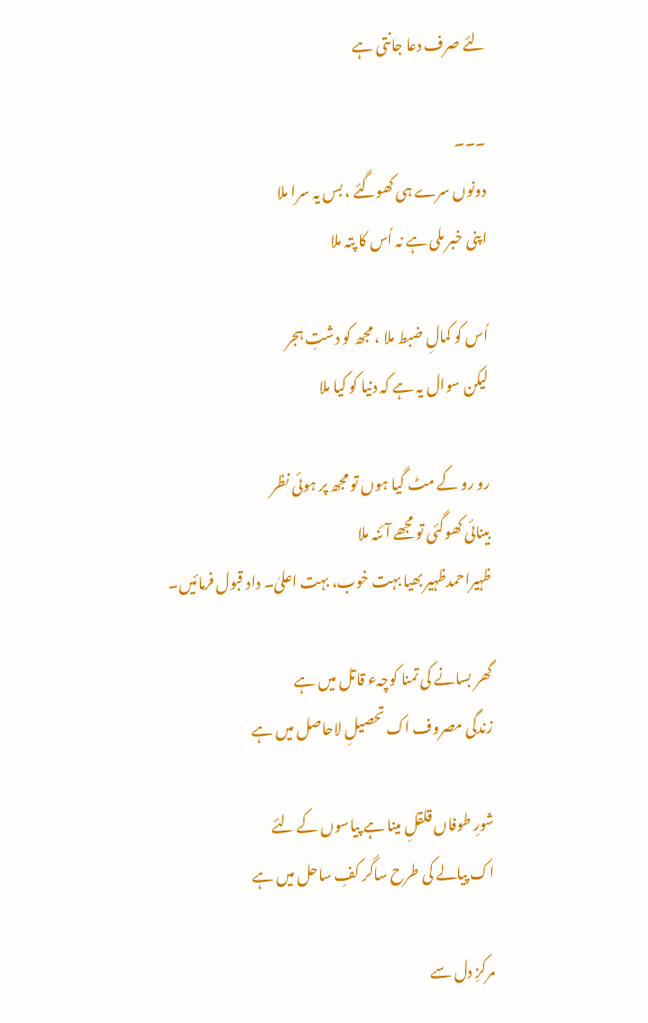لئے صرف دعا جانتی ہے

۔۔۔
دونوں سرے ہی کھوگئے ، بس یہ سرا ملا
اپنی خبر ملی ہے نہ اُس کا پتہ ملا

اُس کو کمالِ ضبط ملا ، مجھ کو دشتِ ہجر
لیکن سوال یہ ہے کہ دنیا کو کیا ملا

رو رو کے مٹ گیا ہوں تو مجھ پر ہوئی نظر
بینائی کھوگئی تو مجھے آئنہ ملا
ظہیراحمدظہیر بھیا بہت خوب، بہت اعلیٰ۔ داد قبول فرمائیں۔

گھر بسانے کی تمنا کوچہء قاتل میں ہے
زندگی مصروف اک تحصیلِ لاحاصل میں ہے

شورِ طوفاں قلقلِ مینا ہے پیاسوں کے لئے
اک پیالے کی طرح ساگر کفِ ساحل میں ہے

مرکزِ دل سے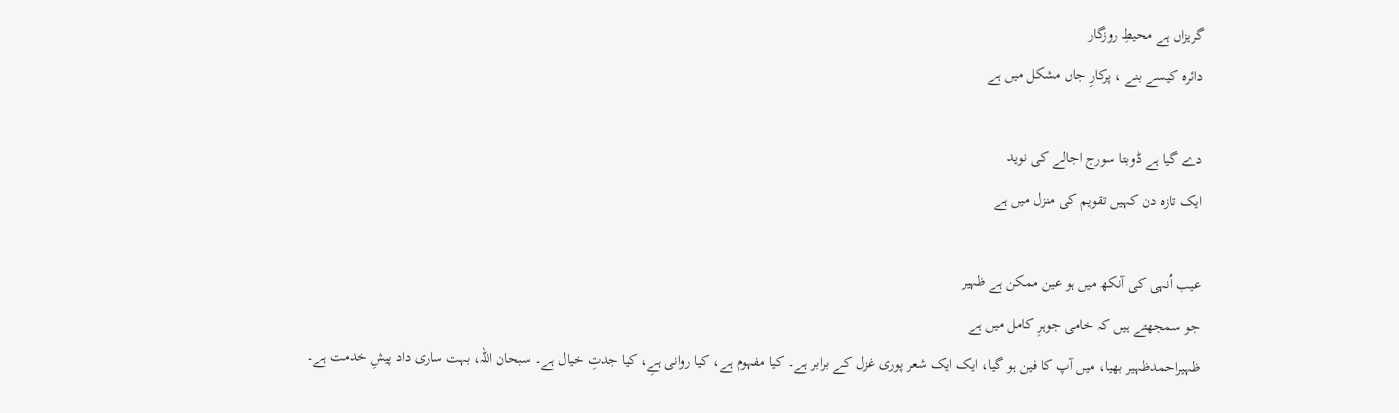گریزاں ہے محیطِ روزگار
دائرہ کیسے بنے ، پرکارِ جاں مشکل میں ہے

دے گیا ہے ڈوبتا سورج اجالے کی نوید
ایک تازہ دن کہیں تقویم کی منزل میں ہے

عیب اُنہی کی آنکھ میں ہو عین ممکن ہے ظہیر
جو سمجھتے ہیں کہ خامی جوہرِ کامل میں ہے
ظہیراحمدظہیر بھیا، میں آپ کا فین ہو گیا، ایک ایک شعر پوری غزل کے برابر ہے۔ کیا مفہوم ہے، کیا روانی ہےِ، کیا جدتِ خیال ہے۔ سبحان اللہ، بہت ساری داد پیشِ خدمت ہے۔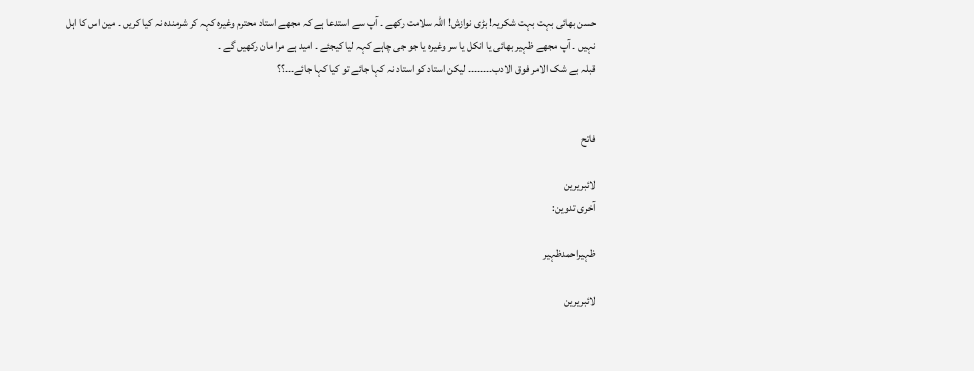حسن بھائی بہت بہت شکریہ! بڑی نوازش! اللہ سلامت رکھے ۔ آپ سے استدعا ہے کہ مجھے استاد محترم وغیرہ کہہ کر شرمندہ نہ کیا کریں ۔ مین اس کا اہل نہیں ۔ آپ مجھے ظہیر بھائی یا انکل یا سر وغیرہ یا جو جی چاہے کہہ لیا کیجئے ۔ امید ہے مرا مان رکھیں گے ۔
قبلہ بے شک الامر فوق الادب۔۔۔۔۔۔۔۔ لیکن استاد کو استاد نہ کہا جائے تو کیا کہا جائے۔۔۔؟؟


فاتح

لائبریرین
آخری تدوین:

ظہیراحمدظہیر

لائبریرین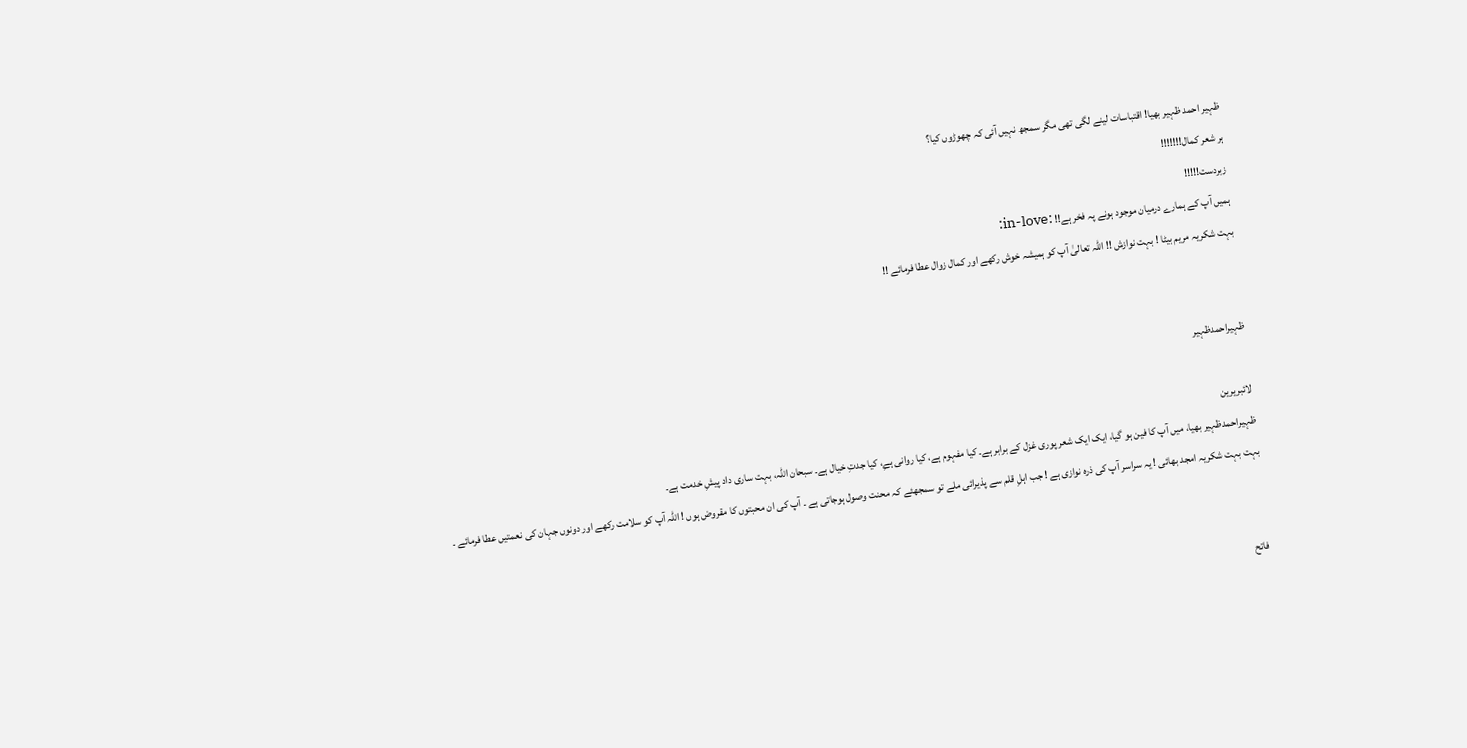ظہیر احمد ظہیر بھیا! اقتباسات لینے لگی تھی مگر سمجھ نہیں آئی کہ چھوڑوں کیا؟
ہر شعر کمال!!!!!!!
زبردست!!!!!
ہمیں آپ کے ہمارے درمیان موجود ہونے پہ فخر ہے!! :in-love:
بہت شکریہ مریم بیٹا ! بہت نوازش !! اللہ تعالیٰ آپ کو ہمیشہ خوش رکھے اور کمال زوال عطا فرمائے !!


ظہیراحمدظہیر

لائبریرین
ظہیراحمدظہیر بھیا، میں آپ کا فین ہو گیا، ایک ایک شعر پوری غزل کے برابر ہے۔ کیا مفہوم ہے، کیا روانی ہےِ، کیا جدتِ خیال ہے۔ سبحان اللہ، بہت ساری داد پیشِ خدمت ہے۔
بہت بہت شکریہ امجد بھائی ! یہ سراسر آپ کی ذرہ نوازی ہے ! جب اہلِ قلم سے پذیرائی ملے تو سمجھئے کہ محنت وصول ہوجاتی ہے ۔ آپ کی ان محبتوں کا مقروض ہوں ! اللہ آپ کو سلامت رکھے اور دونوں جہان کی نعمتیں عطا فرمائے ۔


فاتح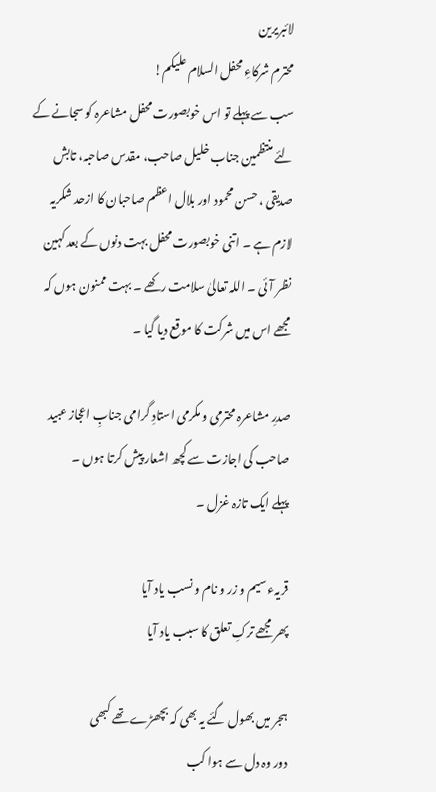لائبریرین
محترم شرکاءِ محفل السلام علیکم!
سب سے پہلے تو اس خوبصورت محفل مشاعرہ کو سجانے کے لئے منتظمین جناب خلیل صاحب، مقدس صاحبہ، تابش صدیقی ، حسن محمود اور بلال اعظم صاحبان کا ازحد شکریہ لازم ہے ۔ اتنی خوبصورت محفل بہت دنوں کے بعد کہین نظر آئی ۔ اللہ تعالیٰ سلامت رکھے ۔ بہت ممنون ہوں کہ مجھے اس میں شرکت کا موقع دیا گیا ۔

صدرِ مشاعرہ محترمی و مکرمی استادِ گرامی جنابِ اعجاز عبید صاحب کی اجازت سے کچھ اشعار پیش کرتا ہوں ۔
پہلے ایک تازہ غزل ۔

قریہء سیم و زر و نام و نسب یاد آیا
پھر مجھے ترکِ تعلق کا سبب یاد آیا

ہجر میں بھول گئے یہ بھی کہ بچھڑے تھے کبھی
دور وہ دل سے ہوا کب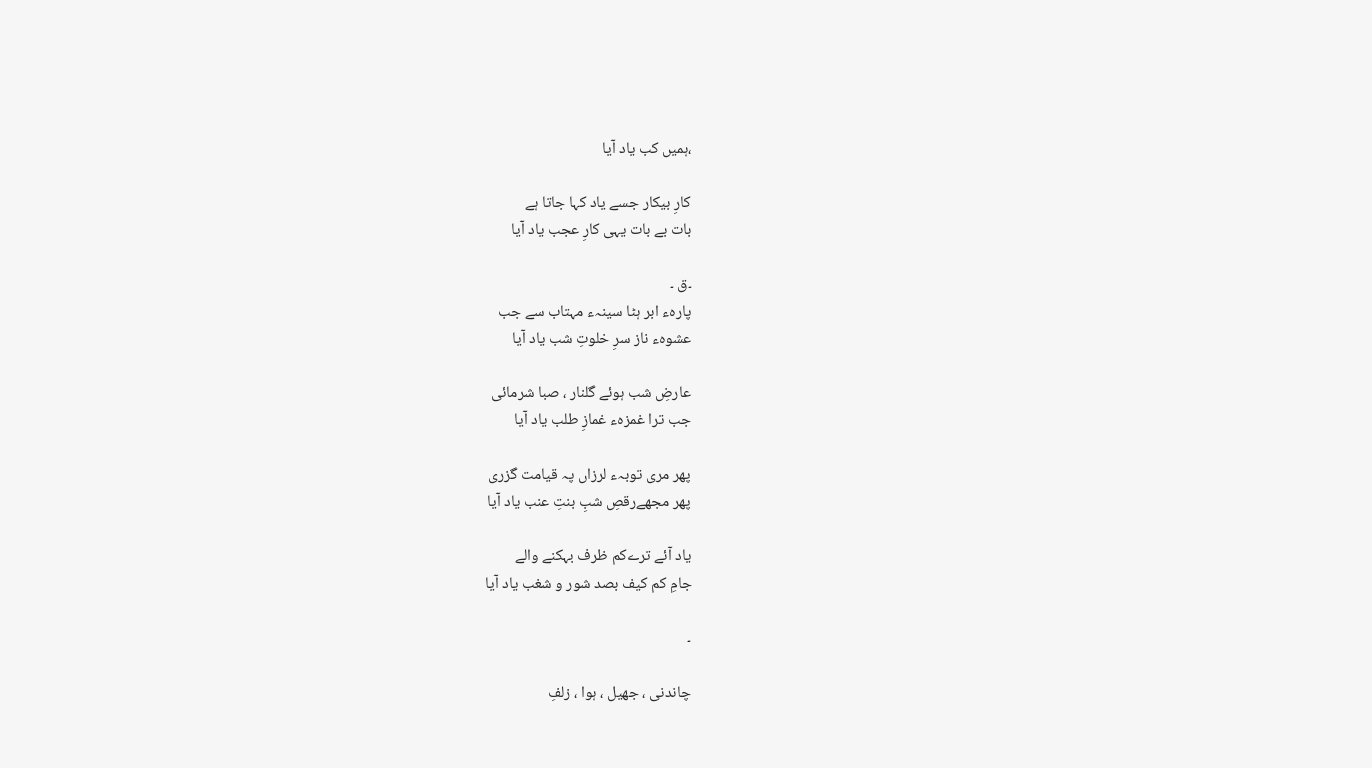،ہمیں کب یاد آیا

کارِ بیکار جسے یاد کہا جاتا ہے
بات بے بات یہی کارِ عجب یاد آیا

۔ق ۔
پارہء ابر ہٹا سینہء مہتاب سے جب
عشوہء ناز سرِ خلوتِ شب یاد آیا

عارضِ شب ہوئے گلنار ، صبا شرمائی
جب ترا غمزہء غمازِ طلب یاد آیا

پھر مری توبہء لرزاں پہ قیامت گزری
پھر مجھےرقصِ شبِ بنتِ عنب یاد آیا

یاد آئے ترےکم ظرف بہکنے والے
جامِ کم کیف بصد شور و شغب یاد آیا

۔

چاندنی ، جھیل ، ہوا ، زلفِ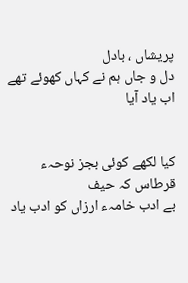پریشاں ، بادل
دل و جاں ہم نے کہاں کھوئے تھے اب یاد آیا


کیا لکھے کوئی بجز نوحہء قرطاس کہ حیف
بے ادب خامہء ارزاں کو ادب یاد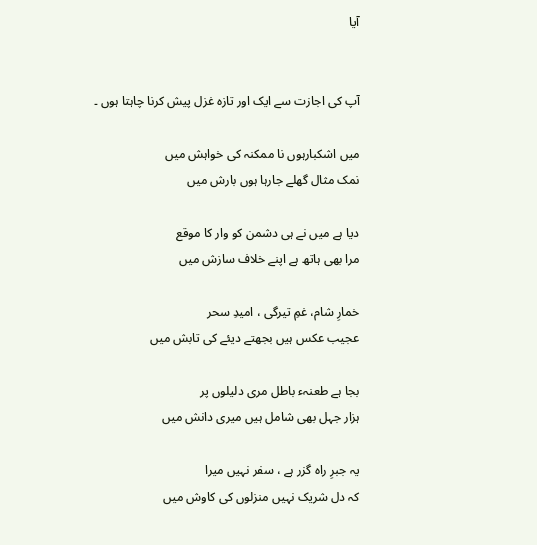آیا


آپ کی اجازت سے ایک اور تازہ غزل پیش کرنا چاہتا ہوں ۔

میں اشکبارہوں نا ممکنہ کی خواہش میں
نمک مثال گھلے جارہا ہوں بارش میں

دیا ہے میں نے ہی دشمن کو وار کا موقع
مرا بھی ہاتھ ہے اپنے خلاف سازش میں

خمارِ شام، غمِ تیرگی ، امیدِ سحر
عجیب عکس ہیں بجھتے دیئے کی تابش میں

بجا ہے طعنہء باطل مری دلیلوں پر
ہزار جہل بھی شامل ہیں میری دانش میں

یہ جبرِ راہ گزر ہے ، سفر نہیں میرا
کہ دل شریک نہیں منزلوں کی کاوش میں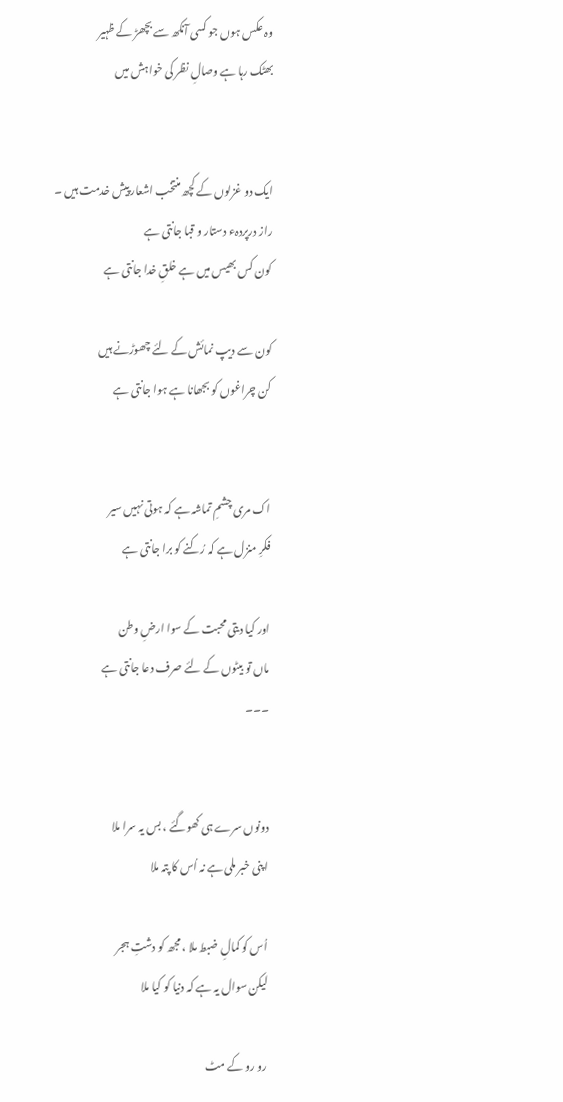وہ عکس ہوں جو کسی آنکھ سے بچھڑ کے ظہیر
بھٹک رہا ہے وصالِ نظر کی خواہش میں


ایک دو غزلوں کے کچھ منتخب اشعار پیش خدمت ہیں ۔
راز درپردہء دستار و قبا جانتی ہے
کون کس بھیس میں ہے خلقِ خدا جانتی ہے

کون سے دیپ نمائش کے لئے چھوڑنے ہیں
کن چراغوں کو بجھانا ہے ہوا جانتی ہے


اک مری چشمِ تماشہ ہے کہ ہوتی نہیں سیر
فکرِ منزل ہے کہ رُکنے کو برا جانتی ہے

اور کیا دیتی محبت کے سوا ارضِ وطن
ماں تو بیٹوں کے لئے صرف دعا جانتی ہے
۔۔۔


دونوں سرے ہی کھوگئے ، بس یہ سرا ملا
اپنی خبر ملی ہے نہ اُس کا پتہ ملا

اُس کو کمالِ ضبط ملا ، مجھ کو دشتِ ہجر
لیکن سوال یہ ہے کہ دنیا کو کیا ملا

رو رو کے مٹ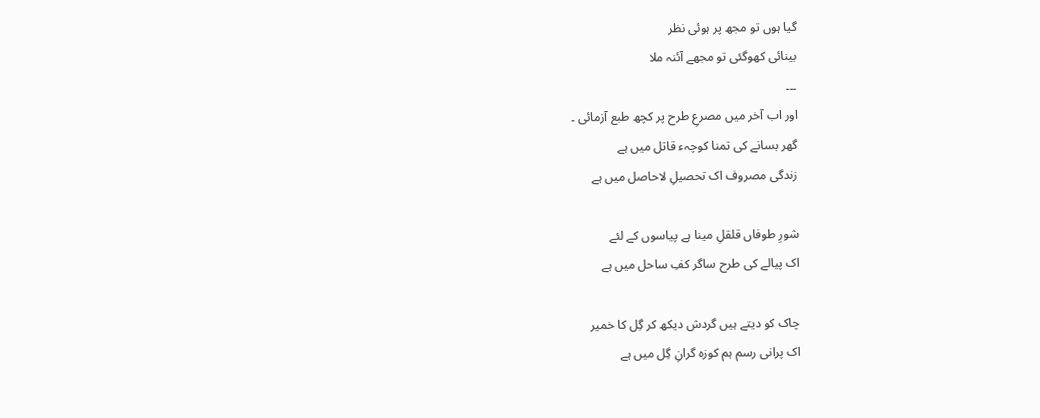گیا ہوں تو مجھ پر ہوئی نظر
بینائی کھوگئی تو مجھے آئنہ ملا
۔۔۔
اور اب آخر میں مصرعِ طرح پر کچھ طبع آزمائی ۔
گھر بسانے کی تمنا کوچہء قاتل میں ہے
زندگی مصروف اک تحصیلِ لاحاصل میں ہے

شورِ طوفاں قلقلِ مینا ہے پیاسوں کے لئے
اک پیالے کی طرح ساگر کفِ ساحل میں ہے

چاک کو دیتے ہیں گردش دیکھ کر گِل کا خمیر
اک پرانی رسم ہم کوزہ گرانِ گِل میں ہے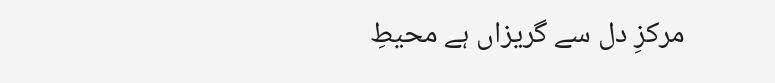مرکزِ دل سے گریزاں ہے محیطِ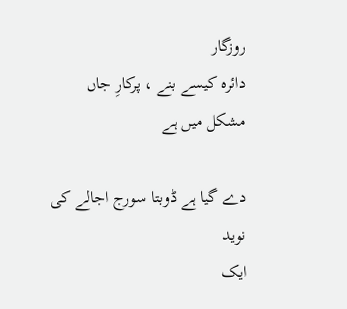روزگار
دائرہ کیسے بنے ، پرکارِ جاں مشکل میں ہے

دے گیا ہے ڈوبتا سورج اجالے کی نوید
ایک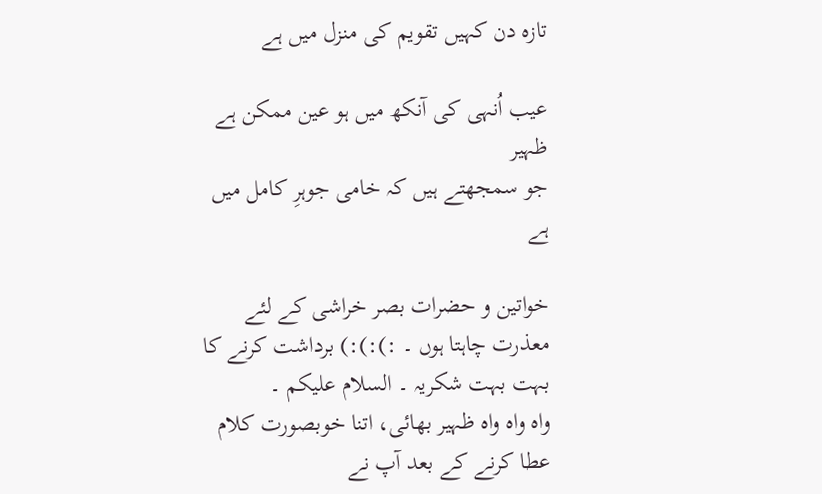تازہ دن کہیں تقویم کی منزل میں ہے

عیب اُنہی کی آنکھ میں ہو عین ممکن ہے ظہیر
جو سمجھتے ہیں کہ خامی جوہرِ کامل میں ہے

خواتین و حضرات بصر خراشی کے لئے معذرت چاہتا ہوں ۔ :):):) برداشت کرنے کا بہت بہت شکریہ ۔ السلام علیکم ۔
واہ واہ واہ ظہیر بھائی، اتنا خوبصورت کلام عطا کرنے کے بعد آپ نے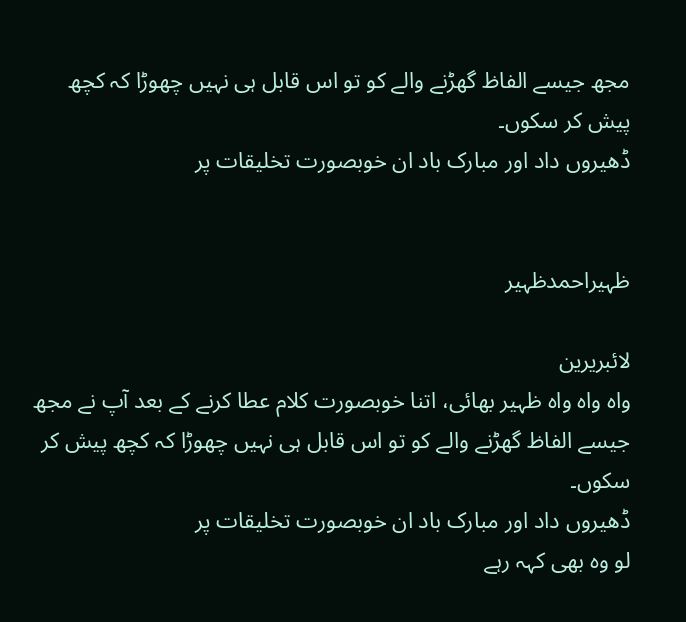مجھ جیسے الفاظ گھڑنے والے کو تو اس قابل ہی نہیں چھوڑا کہ کچھ پیش کر سکوں۔
ڈھیروں داد اور مبارک باد ان خوبصورت تخلیقات پر


ظہیراحمدظہیر

لائبریرین
واہ واہ واہ ظہیر بھائی، اتنا خوبصورت کلام عطا کرنے کے بعد آپ نے مجھ جیسے الفاظ گھڑنے والے کو تو اس قابل ہی نہیں چھوڑا کہ کچھ پیش کر سکوں۔
ڈھیروں داد اور مبارک باد ان خوبصورت تخلیقات پر
لو وہ بھی کہہ رہے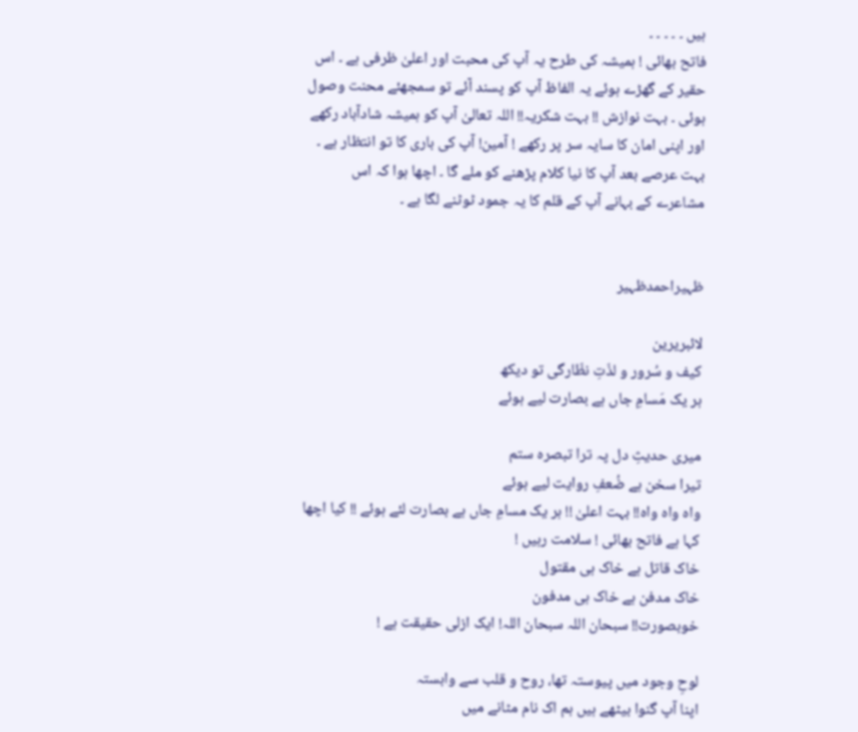ہیں ۔ ۔ ۔ ۔ ۔
فاتح بھائی ! ہمیشہ کی طرح یہ آپ کی محبت اور اعلیٰ ظرفی ہے ۔ اس حقیر کے گھڑے ہوئے یہ الفاظ آپ کو پسند آئے تو سمجھئے محنت وصول ہوئی ۔ بہت نوازش !! بہت شکریہ!! اللہ تعالیٰ آپ کو ہمیشہ شادآباد رکھے اور اپنی امان کا سایہ سر پر رکھے ! آمین! آپ کی باری کا تو انتظار ہے ۔ بہت عرصے بعد آپ کا نیا کلام پڑھنے کو ملے گا ۔ اچھا ہوا کہ اس مشاعرے کے بہانے آپ کے قلم کا یہ جمود ٹوٹنے لگا ہے ۔


ظہیراحمدظہیر

لائبریرین
کیف و سُرور و لذّتِ نظّارگی تو دیکھ
ہر یک مَسامِ جاں ہے بصارت لیے ہوئے

میری حدیثِ دل پہ ترا تبصرہ ستم
تیرا سخن ہے ضُعفِ روایت لیے ہوئے
واہ واہ واہ!! بہت اعلیٰ !! ہر یک مسامِ جاں ہے بصارت لئے ہوئے !! کیا اچھا کہا ہے فاتح بھائی ! سلامت رہیں !
خاک قاتل ہے خاک ہی مقتول
خاک مدفن ہے خاک ہی مدفون
خوبصورت!! سبحان اللہ سبحان اللہ! ایک ازلی حقیقت ہے !

لوحِ وجود میں پیوستہ تھا، روح و قلب سے وابستہ
اپنا آپ گنوا بیٹھے ہیں ہم اک نام مٹانے میں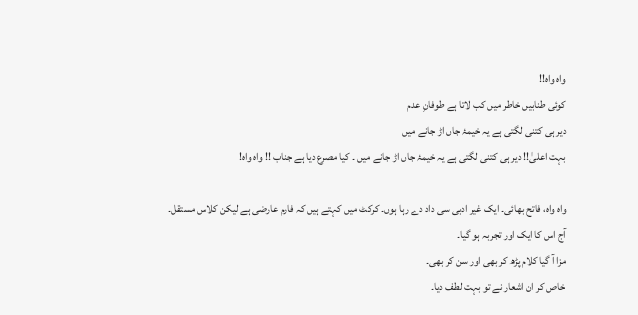واہ واہ!!
کوئی طنابیں خاطر میں کب لاتا ہے طوفانِ عدم
دیر ہی کتنی لگتی ہے یہ خیمۂ جاں اڑ جانے میں
بہت اعلیٰ!! دیر ہی کتنی لگتی ہے یہ خیمۂ جاں اڑ جانے میں ۔ کیا مصرع دیا ہے جناب !! واہ واہ!

واہ واہ، فاتح بھائی۔ ایک غیر ادبی سی داد دے رہا ہوں۔ کرکٹ میں کہتے ہیں کہ فارم عارضی ہے لیکن کلاس مستقل۔
آج اس کا ایک اور تجربہ ہو گیا۔
مزا آ گیا کلام پڑھ کر بھی اور سن کر بھی۔
خاص کر ان اشعار نے تو بہت لطف دیا۔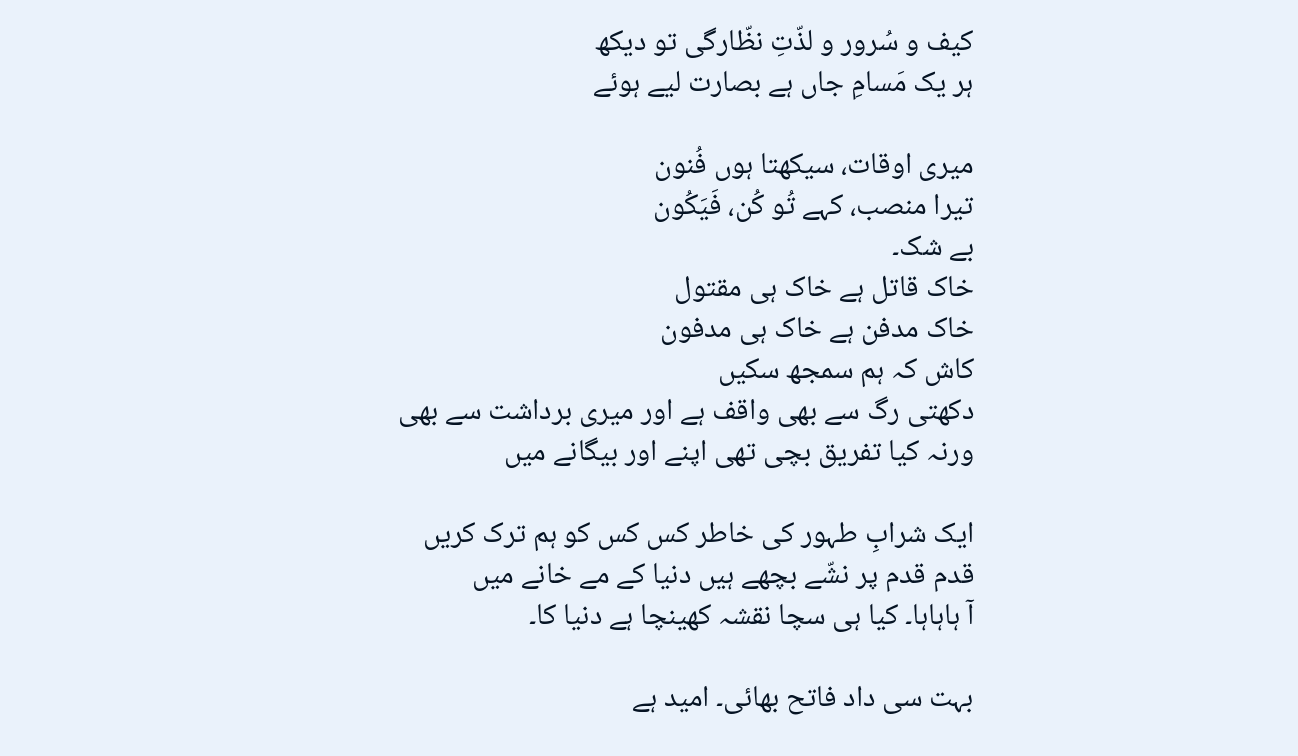کیف و سُرور و لذّتِ نظّارگی تو دیکھ
ہر یک مَسامِ جاں ہے بصارت لیے ہوئے

میری اوقات، سیکھتا ہوں فُنون
تیرا منصب، کہے تُو کُن، فَیَکُون
بے شک۔
خاک قاتل ہے خاک ہی مقتول
خاک مدفن ہے خاک ہی مدفون
کاش کہ ہم سمجھ سکیں
دکھتی رگ سے بھی واقف ہے اور میری برداشت سے بھی
ورنہ کیا تفریق بچی تھی اپنے اور بیگانے میں

ایک شرابِ طہور کی خاطر کس کس کو ہم ترک کریں
قدم قدم پر نشّے بچھے ہیں دنیا کے مے خانے میں
آ ہاہاہا۔ کیا ہی سچا نقشہ کھینچا ہے دنیا کا۔

بہت سی داد فاتح بھائی۔ امید ہے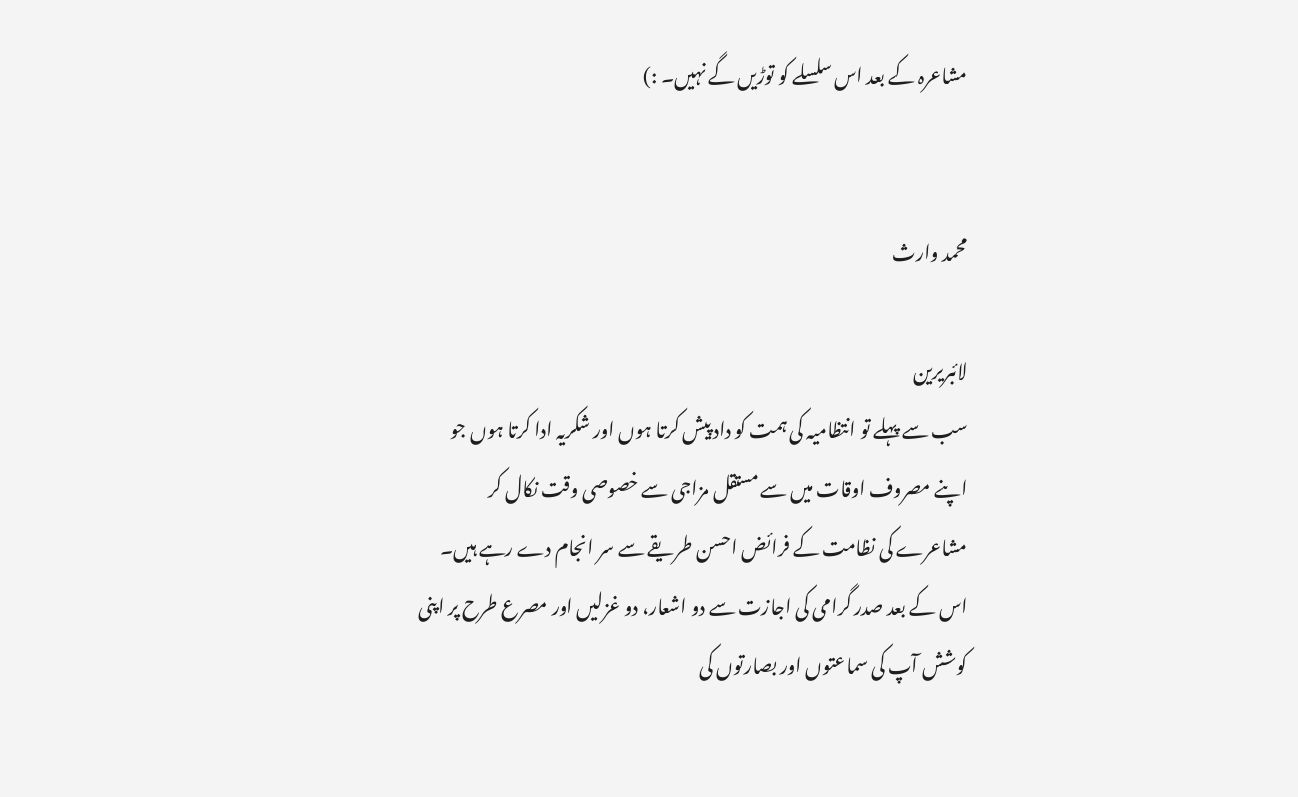مشاعرہ کے بعد اس سلسلے کو توڑیں گے نہیں۔ :)


محمد وارث

لائبریرین
سب سے پہلے تو انتظامیہ کی ہمت کو داد پیش کرتا ہوں اور شکریہ ادا کرتا ہوں جو اپنے مصروف اوقات میں سے مستقل مزاجی سے خصوصی وقت نکال کر مشاعرے کی نظامت کے فرائض احسن طریقے سے سر انجام دے رہے ہیں۔ اس کے بعد صدر گرامی کی اجازت سے دو اشعار، دو غزلیں اور مصرع طرح پر اپنی کوشش آپ کی سماعتوں اور بصارتوں کی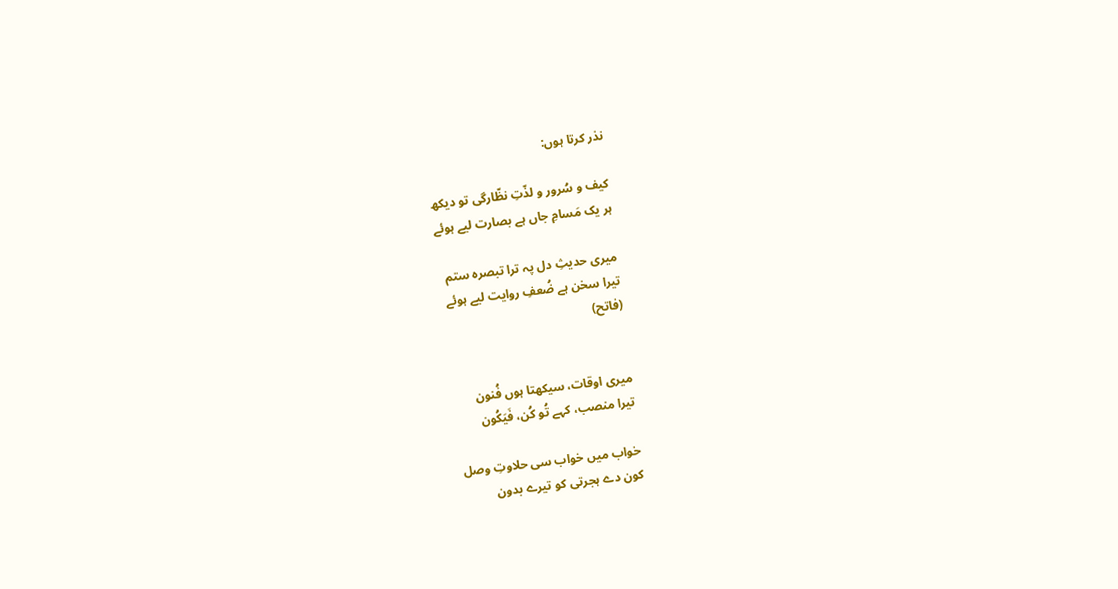نذر کرتا ہوں:

کیف و سُرور و لذّتِ نظّارگی تو دیکھ
ہر یک مَسامِ جاں ہے بصارت لیے ہوئے

میری حدیثِ دل پہ ترا تبصرہ ستم
تیرا سخن ہے ضُعفِ روایت لیے ہوئے
(فاتح)


میری اوقات، سیکھتا ہوں فُنون
تیرا منصب، کہے تُو کُن، فَیَکُون

خواب میں خواب سی حلاوتِ وصل
کون دے ہجرتی کو تیرے بدون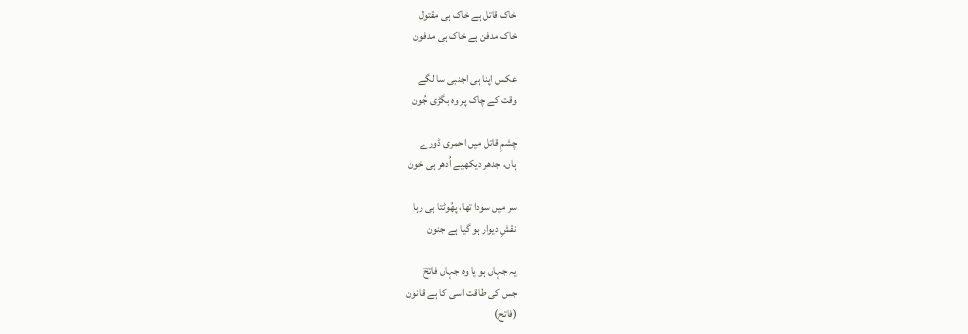خاک قاتل ہے خاک ہی مقتول
خاک مدفن ہے خاک ہی مدفون

عکس اپنا ہی اجنبی سا لگے
وقت کے چاک پر وہ بگڑی جُون

چشمِ قاتل میں احمری ڈورے
ہاں، جدھر دیکھیے اُدھر ہی خون

سر میں سودا تھا، پھُوٹتا ہی رہا
نقشِ دیوار ہو گیا ہے جنون

یہ جہاں ہو یا وہ جہاں فاتحؔ
جس کی طاقت اسی کا ہے قانون
(فاتح)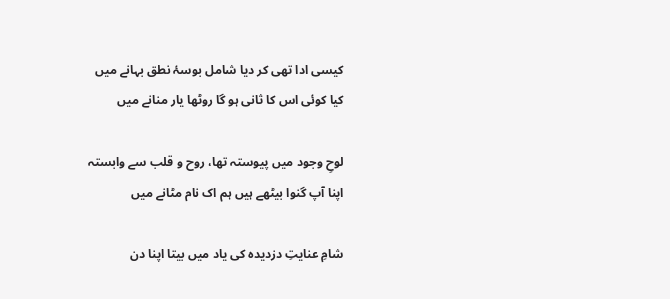کیسی ادا تھی کر دیا شامل بوسۂ نطق بہانے میں
کیا کوئی اس کا ثانی ہو گا روٹھا یار منانے میں

لوحِ وجود میں پیوستہ تھا، روح و قلب سے وابستہ
اپنا آپ گنوا بیٹھے ہیں ہم اک نام مٹانے میں

شامِ عنایتِ دزدیدہ کی یاد میں بیتا اپنا دن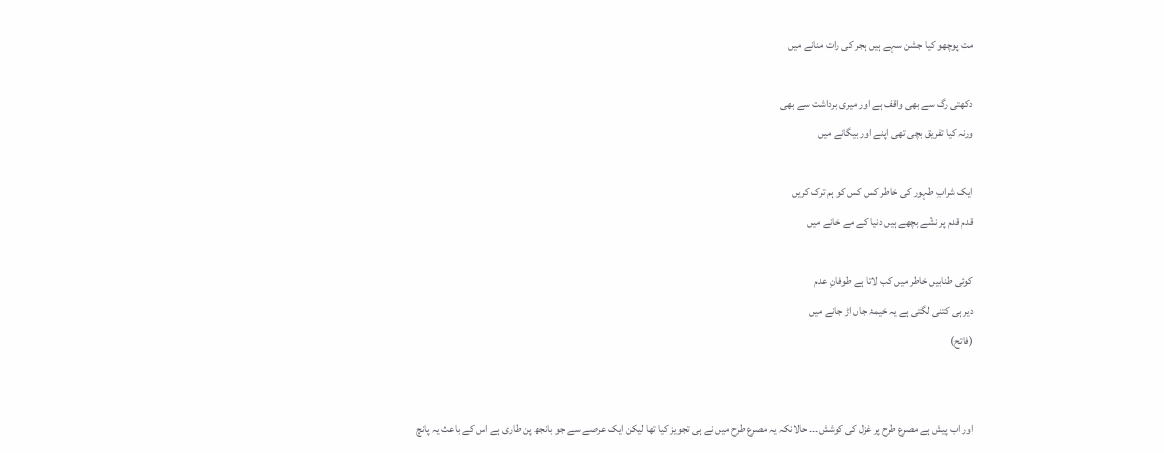مت پوچھو کیا جشن سہے ہیں ہجر کی رات منانے میں

دکھتی رگ سے بھی واقف ہے اور میری برداشت سے بھی
ورنہ کیا تفریق بچی تھی اپنے اور بیگانے میں

ایک شرابِ طہور کی خاطر کس کس کو ہم ترک کریں
قدم قدم پر نشّے بچھے ہیں دنیا کے مے خانے میں

کوئی طنابیں خاطر میں کب لاتا ہے طوفانِ عدم
دیر ہی کتنی لگتی ہے یہ خیمۂ جاں اڑ جانے میں
(فاتح)


اور اب پیش ہے مصرع طرح پر غزل کی کوشش۔۔۔ حالانکہ یہ مصرع طرح میں نے ہی تجویز کیا تھا لیکن ایک عرصے سے جو بانجھ پن طاری ہے اس کے باعث یہ پانچ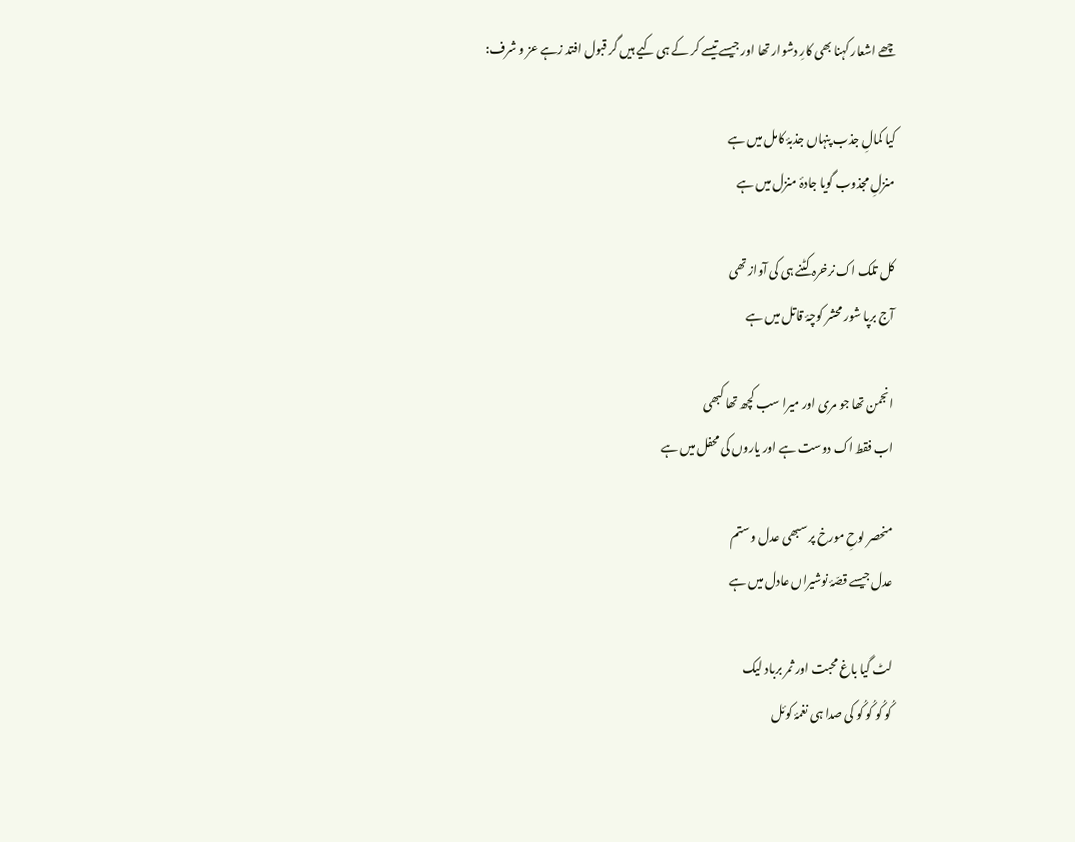چھے اشعار کہنا بھی کارِ دشوار تھا اور جیسے تیسے کر کے ہی کیے ہیں گر قبول افتد زہے عز و شرف:

کیا کمالِ جذب پنہاں جذبۂ کامل میں ہے
منزلِ مجذوب گویا جادۂ منزل میں ہے

کل تلک اک نرخرہ کٹنے ہی کی آواز تھی
آج برپا شور محشر کوچۂ قاتل میں ہے

انجمن تھا جو مری اور میرا سب کچھ تھا کبھی
اب فقط اک دوست ہے اور یاروں کی محفل میں ہے

منحصر لوحِ مورخ پر سبھی عدل و ستم
عدل جیسے قصّۂ نوشیراں عادل میں ہے

لٹ گیا باغ محبت اور ثمر برباد لیک
کُو کُو کُو کُو کی صدا ہی نغمۂ کوئل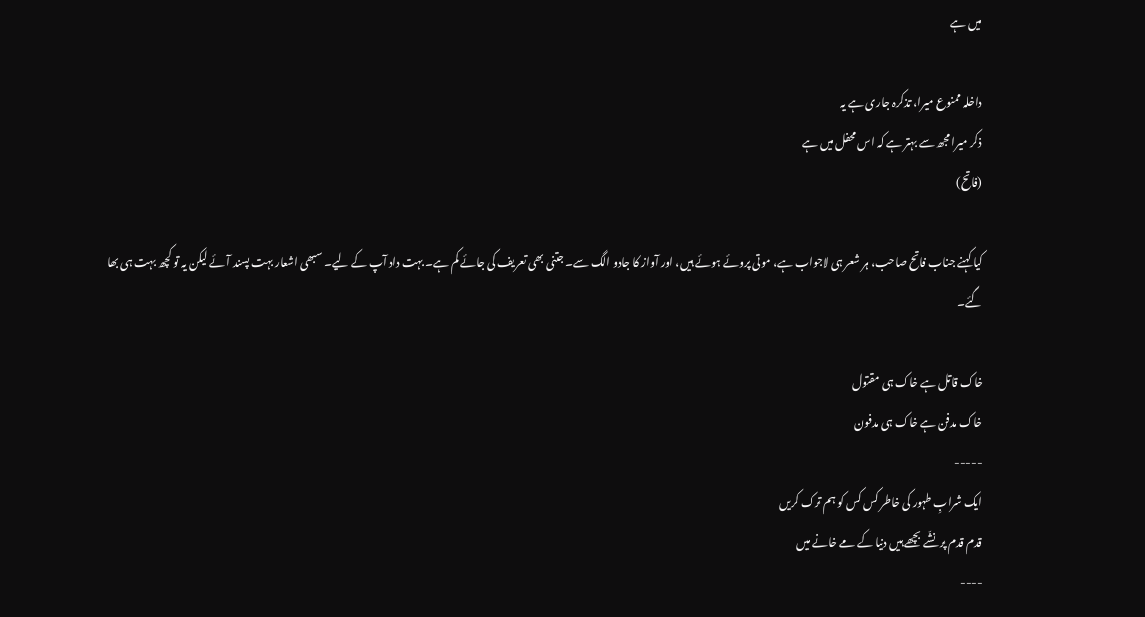میں ہے

داخلہ ممنوع میرا، تذکرہ جاری ہے یہ
ذکر میرا مجھ سے بہتر ہے کہ اس محفل میں ہے
(فاتح)

کیا کہنے جناب فاتح صاحب، ہر شعر ہی لاجواب ہے، موتی پروئے ہوئے ہیں، اور آواز کا جادو الگ سے۔ جتنی بھی تعریف کی جائے کم ہے۔ بہت داد آپ کے لیے۔ سبھی اشعار بہت پسند آئے لیکن یہ تو کچھ بہت ہی بھا گئے۔

خاک قاتل ہے خاک ہی مقتول
خاک مدفن ہے خاک ہی مدفون
-----
ایک شرابِ طہور کی خاطر کس کس کو ہم ترک کریں
قدم قدم پر نشّے بچھے ہیں دنیا کے مے خانے میں
----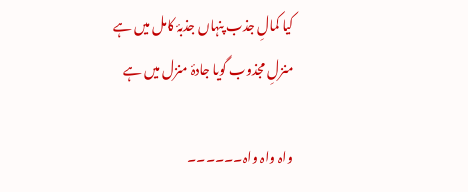کیا کمالِ جذب پنہاں جذبۂ کامل میں ہے
منزلِ مجذوب گویا جادۂ منزل میں ہے

واہ واہ واہ۔۔۔۔۔۔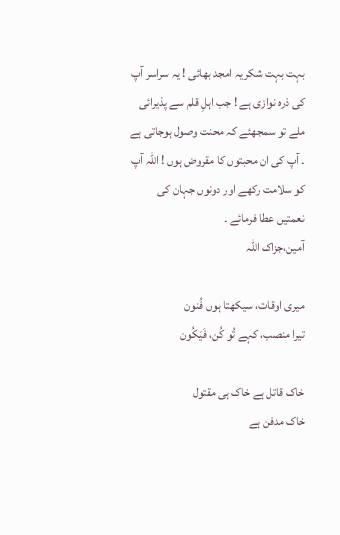بہت بہت شکریہ امجد بھائی ! یہ سراسر آپ کی ذرہ نوازی ہے ! جب اہلِ قلم سے پذیرائی ملے تو سمجھئے کہ محنت وصول ہوجاتی ہے ۔ آپ کی ان محبتوں کا مقروض ہوں ! اللہ آپ کو سلامت رکھے اور دونوں جہان کی نعمتیں عطا فرمائے ۔
آمین،جزاک اللہ

میری اوقات، سیکھتا ہوں فُنون
تیرا منصب، کہے تُو کُن، فَیَکُون

خاک قاتل ہے خاک ہی مقتول
خاک مدفن ہے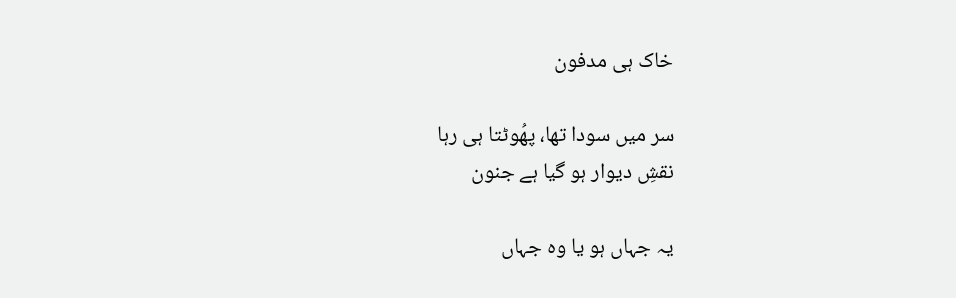خاک ہی مدفون

سر میں سودا تھا، پھُوٹتا ہی رہا
نقشِ دیوار ہو گیا ہے جنون

یہ جہاں ہو یا وہ جہاں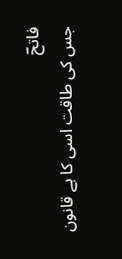فاتحؔ
جس کی طاقت اسی کا ہے قانون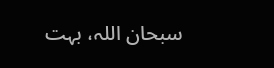سبحان اللہ، بہت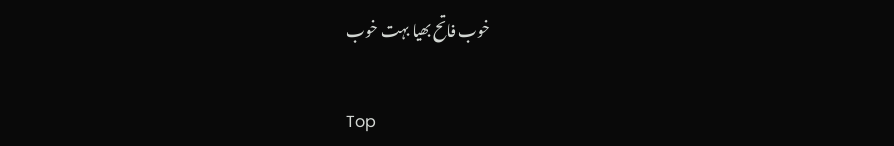خوب فاتح بھیا بہت خوب

Top